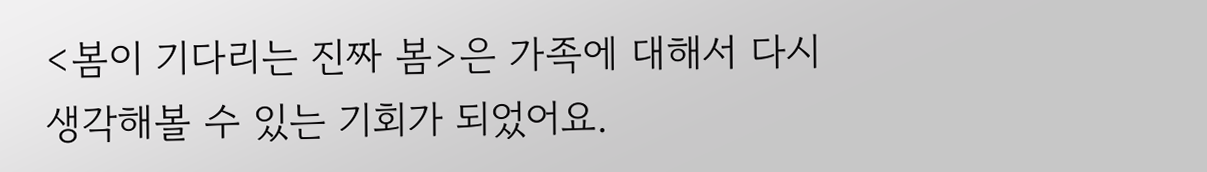<봄이 기다리는 진짜 봄>은 가족에 대해서 다시 생각해볼 수 있는 기회가 되었어요.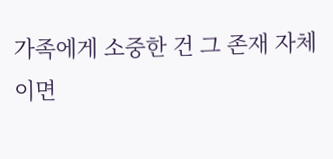가족에게 소중한 건 그 존재 자체이면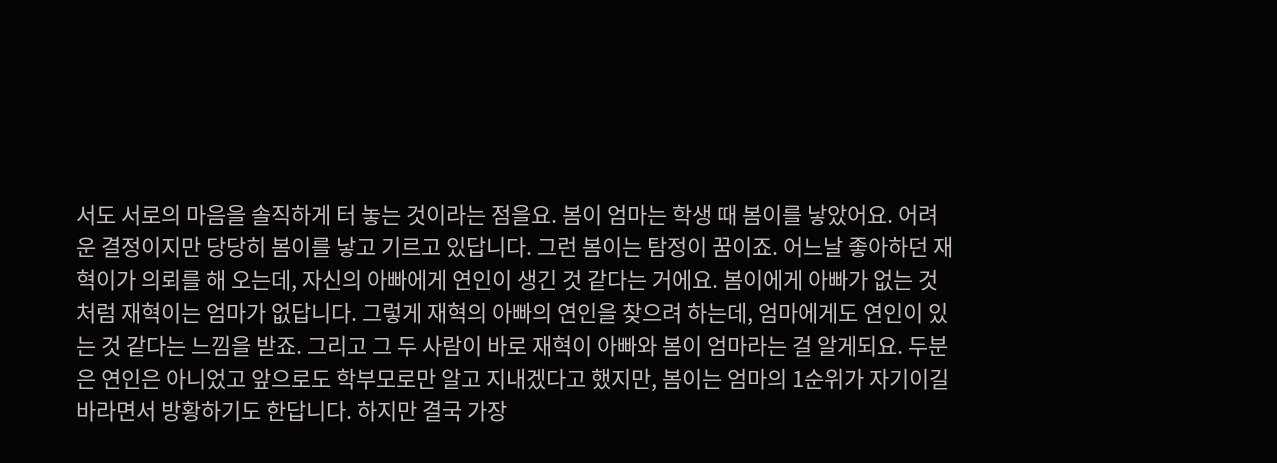서도 서로의 마음을 솔직하게 터 놓는 것이라는 점을요. 봄이 엄마는 학생 때 봄이를 낳았어요. 어려운 결정이지만 당당히 봄이를 낳고 기르고 있답니다. 그런 봄이는 탐정이 꿈이죠. 어느날 좋아하던 재혁이가 의뢰를 해 오는데, 자신의 아빠에게 연인이 생긴 것 같다는 거에요. 봄이에게 아빠가 없는 것처럼 재혁이는 엄마가 없답니다. 그렇게 재혁의 아빠의 연인을 찾으려 하는데, 엄마에게도 연인이 있는 것 같다는 느낌을 받죠. 그리고 그 두 사람이 바로 재혁이 아빠와 봄이 엄마라는 걸 알게되요. 두분은 연인은 아니었고 앞으로도 학부모로만 알고 지내겠다고 했지만, 봄이는 엄마의 1순위가 자기이길 바라면서 방황하기도 한답니다. 하지만 결국 가장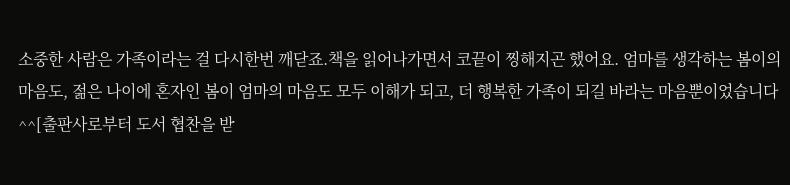소중한 사람은 가족이라는 걸 다시한번 깨닫죠.책을 읽어나가면서 코끝이 찡해지곤 했어요. 엄마를 생각하는 봄이의 마음도, 젊은 나이에 혼자인 봄이 엄마의 마음도 모두 이해가 되고, 더 행복한 가족이 되길 바라는 마음뿐이었습니다^^[출판사로부터 도서 협찬을 받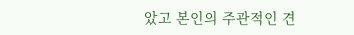았고 본인의 주관적인 견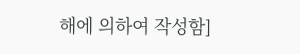해에 의하여 작성함]